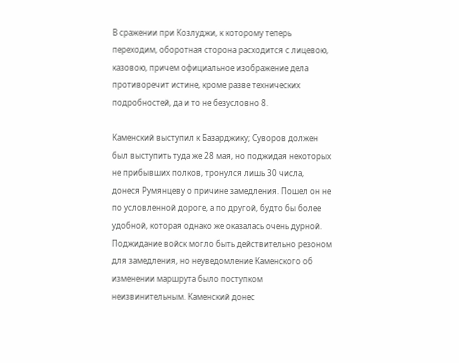В сражении при Козлуджи, к которому теперь переходим, оборотная сторона расходится с лицевою, казовою, причем официальное изображение дела противоречит истине, кроме разве технических подробностей, да и то не безусловно 8.

Каменский выступил к Базарджику; Суворов должен был выступить туда же 28 мая, но поджидая некоторых не прибывших полков, тронулся лишь 30 числа, донеся Румянцеву о причине замедления. Пошел он не по условленной дороге, а по другой, будто бы более удобной, которая однако же оказалась очень дурной. Поджидание войск могло быть действительно резоном для замедления, но неуведомление Каменского об изменении маршрута было поступком неизвинительным. Каменский донес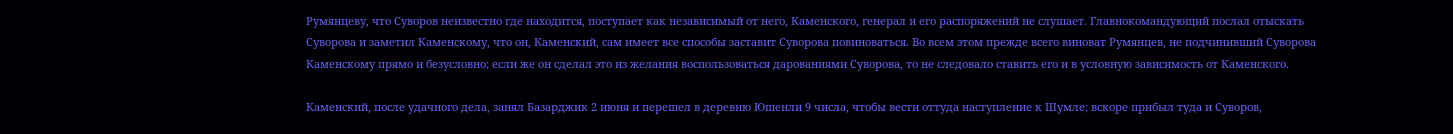Румянцеву, что Суворов неизвестно где находится, поступает как независимый от него, Каменского, генерал и его распоряжений не слушает. Главнокомандующий послал отыскать Суворова и заметил Каменскому, что он, Каменский, сам имеет все способы заставит Суворова повиноваться. Во всем этом прежде всего виноват Румянцев, не подчинивший Суворова Каменскому прямо и безусловно; если же он сделал это из желания воспользоваться дарованиями Суворова, то не следовало ставить его и в условную зависимость от Каменского.

Каменский, после удачного дела, занял Базарджик 2 июня и перешел в деревню Юшенли 9 числа, чтобы вести оттуда наступление к Шумле; вскоре прибыл туда и Суворов,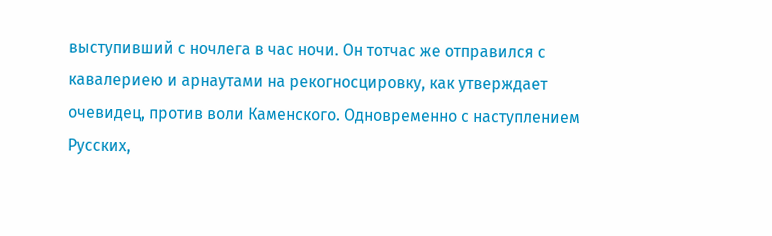выступивший с ночлега в час ночи. Он тотчас же отправился с кавалериею и арнаутами на рекогносцировку, как утверждает очевидец, против воли Каменского. Одновременно с наступлением Русских,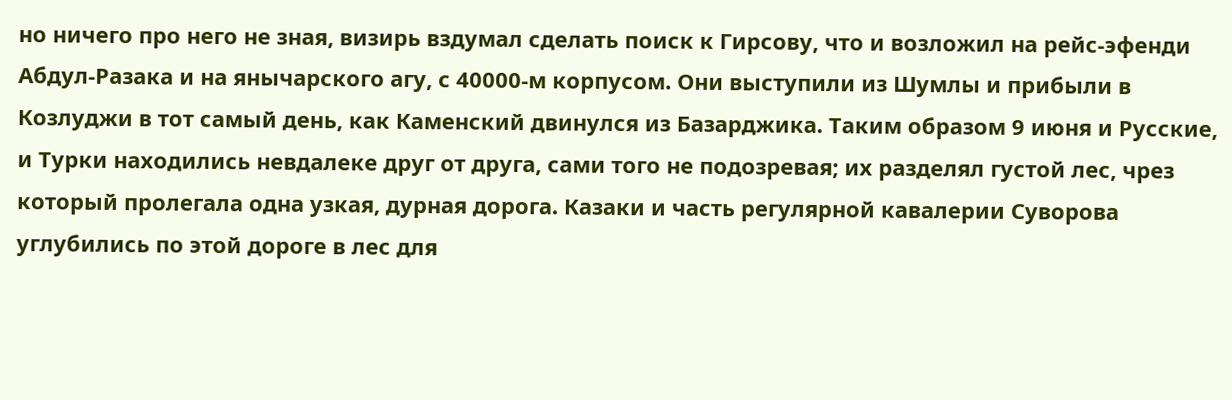но ничего про него не зная, визирь вздумал сделать поиск к Гирсову, что и возложил на рейс-эфенди Абдул-Разака и на янычарского агу, с 40000-м корпусом. Они выступили из Шумлы и прибыли в Козлуджи в тот самый день, как Каменский двинулся из Базарджика. Таким образом 9 июня и Русские, и Турки находились невдалеке друг от друга, сами того не подозревая; их разделял густой лес, чрез который пролегала одна узкая, дурная дорога. Казаки и часть регулярной кавалерии Суворова углубились по этой дороге в лес для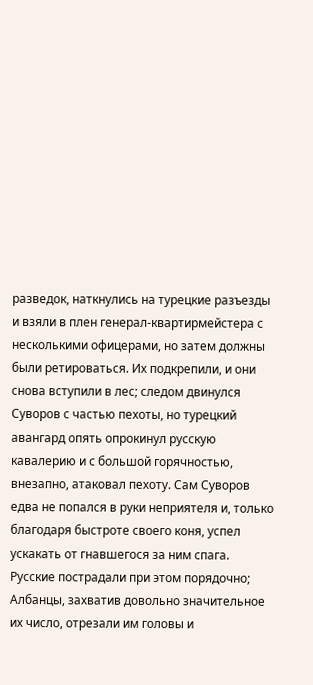разведок, наткнулись на турецкие разъезды и взяли в плен генерал-квартирмейстера с несколькими офицерами, но затем должны были ретироваться. Их подкрепили, и они снова вступили в лес; следом двинулся Суворов с частью пехоты, но турецкий авангард опять опрокинул русскую кавалерию и с большой горячностью, внезапно, атаковал пехоту. Сам Суворов едва не попался в руки неприятеля и, только благодаря быстроте своего коня, успел ускакать от гнавшегося за ним спага. Русские пострадали при этом порядочно; Албанцы, захватив довольно значительное их число, отрезали им головы и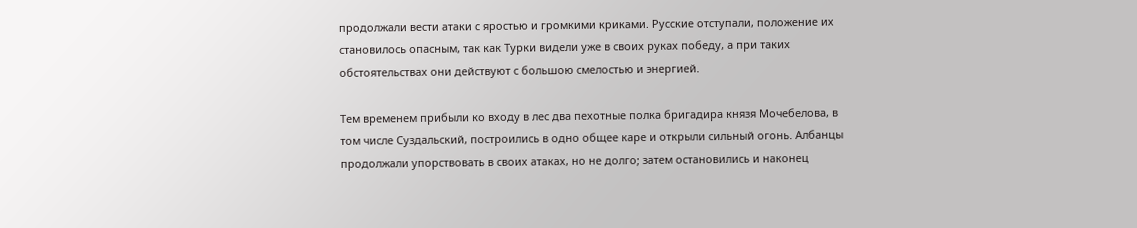продолжали вести атаки с яростью и громкими криками. Русские отступали, положение их становилось опасным, так как Турки видели уже в своих руках победу, а при таких обстоятельствах они действуют с большою смелостью и энергией.

Тем временем прибыли ко входу в лес два пехотные полка бригадира князя Мочебелова, в том числе Суздальский, построились в одно общее каре и открыли сильный огонь. Албанцы продолжали упорствовать в своих атаках, но не долго; затем остановились и наконец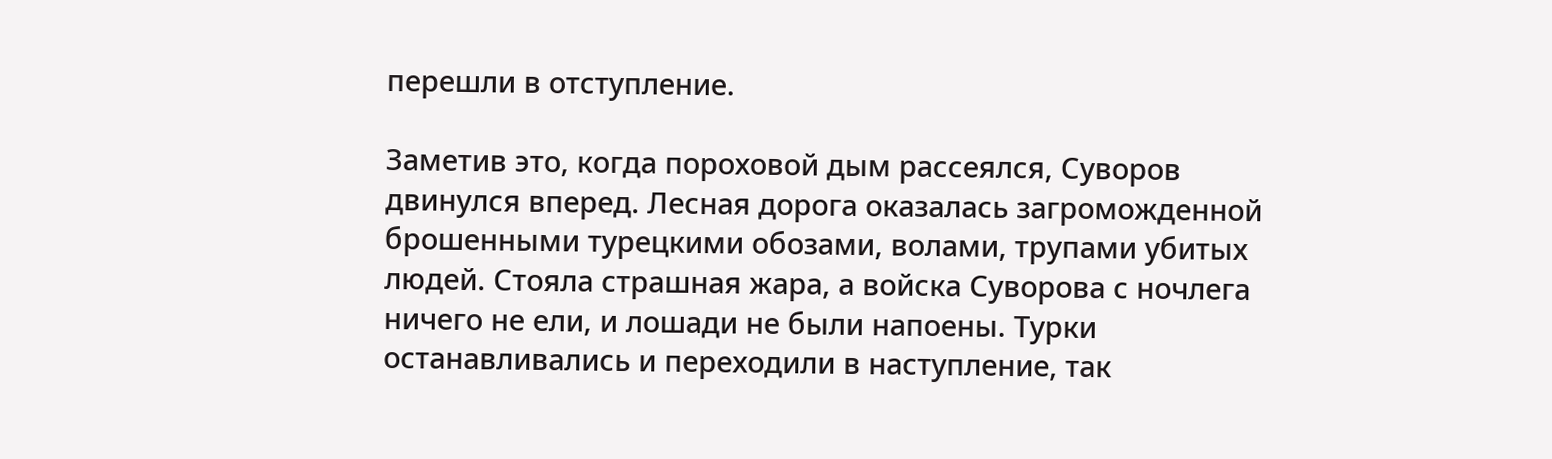перешли в отступление.

Заметив это, когда пороховой дым рассеялся, Суворов двинулся вперед. Лесная дорога оказалась загроможденной брошенными турецкими обозами, волами, трупами убитых людей. Стояла страшная жара, а войска Суворова с ночлега ничего не ели, и лошади не были напоены. Турки останавливались и переходили в наступление, так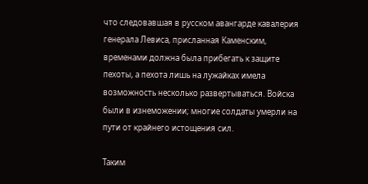что следовавшая в русском авангарде кавалерия генерала Левиса, присланная Каменским, временами должна была прибегать к защите пехоты, а пехота лишь на лужайках имела возможность несколько развертываться. Войска были в изнеможении; многие солдаты умерли на пути от крайнего истощения сил.

Таким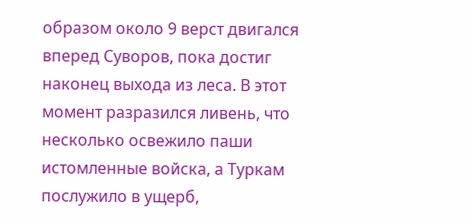образом около 9 верст двигался вперед Суворов, пока достиг наконец выхода из леса. В этот момент разразился ливень, что несколько освежило паши истомленные войска, а Туркам послужило в ущерб,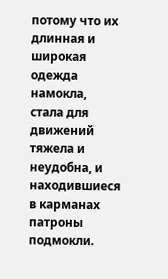потому что их длинная и широкая одежда намокла, стала для движений тяжела и неудобна, и находившиеся в карманах патроны подмокли.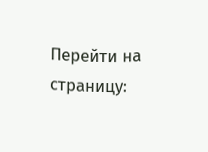Перейти на страницу: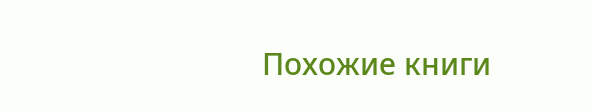Похожие книги